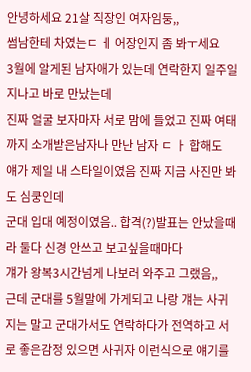안녕하세요 21살 직장인 여자임둥,,
썸남한테 차였는ㄷ ㅔ 어장인지 좀 봐ㅜ세요
3월에 알게된 남자애가 있는데 연락한지 일주일지나고 바로 만났는데
진짜 얼굴 보자마자 서로 맘에 들었고 진짜 여태까지 소개받은남자나 만난 남자 ㄷ ㅏ 합해도
얘가 제일 내 스타일이였음 진짜 지금 사진만 봐도 심쿵인데
군대 입대 예정이였음.. 합격(?)발표는 안났을때라 둘다 신경 안쓰고 보고싶을때마다
걔가 왕복3시간넘게 나보러 와주고 그랬음,,
근데 군대를 5월말에 가게되고 나랑 걔는 사귀지는 말고 군대가서도 연락하다가 전역하고 서로 좋은감정 있으면 사귀자 이런식으로 얘기를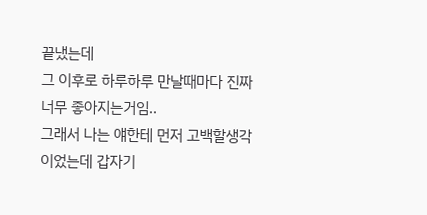끝냈는데
그 이후로 하루하루 만날때마다 진짜 너무 좋아지는거임..
그래서 나는 얘한테 먼저 고백할생각이었는데 갑자기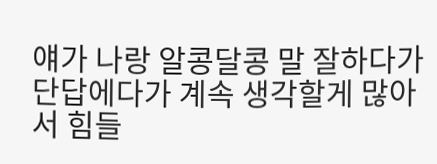얘가 나랑 알콩달콩 말 잘하다가
단답에다가 계속 생각할게 많아서 힘들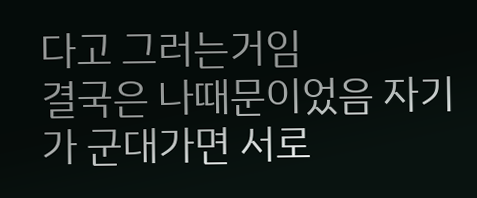다고 그러는거임
결국은 나때문이었음 자기가 군대가면 서로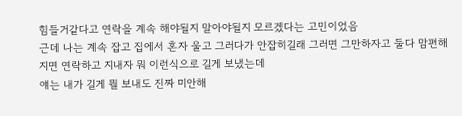힘들거같다고 연락을 계속 해야될지 말아야될지 모르겠다는 고민이었음
근데 나는 계속 잡고 집에서 혼자 울고 그러다가 안잡히길래 그러면 그만하자고 둘다 맘편해지면 연락하고 지내자 뭐 이런식으로 길게 보냈는데
얘는 내가 길게 뭘 보내도 진짜 미안해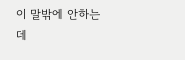이 말밖에 안하는데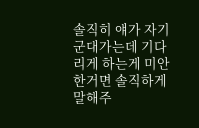솔직히 얘가 자기 군대가는데 기다리게 하는게 미안한거면 솔직하게 말해주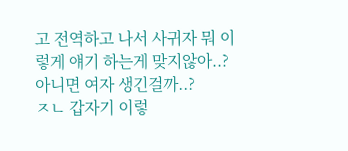고 전역하고 나서 사귀자 뭐 이렇게 얘기 하는게 맞지않아..?
아니면 여자 생긴걸까..?
ㅈㄴ 갑자기 이렇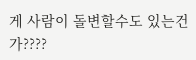게 사람이 돌변할수도 있는건가????